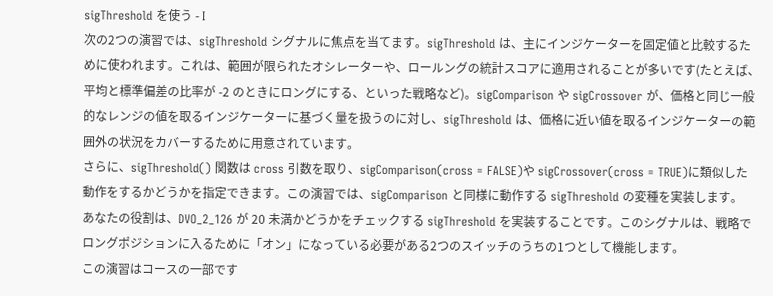sigThreshold を使う - I
次の2つの演習では、sigThreshold シグナルに焦点を当てます。sigThreshold は、主にインジケーターを固定値と比較するために使われます。これは、範囲が限られたオシレーターや、ロールングの統計スコアに適用されることが多いです(たとえば、平均と標準偏差の比率が -2 のときにロングにする、といった戦略など)。sigComparison や sigCrossover が、価格と同じ一般的なレンジの値を取るインジケーターに基づく量を扱うのに対し、sigThreshold は、価格に近い値を取るインジケーターの範囲外の状況をカバーするために用意されています。
さらに、sigThreshold() 関数は cross 引数を取り、sigComparison(cross = FALSE)や sigCrossover(cross = TRUE)に類似した動作をするかどうかを指定できます。この演習では、sigComparison と同様に動作する sigThreshold の変種を実装します。
あなたの役割は、DVO_2_126 が 20 未満かどうかをチェックする sigThreshold を実装することです。このシグナルは、戦略でロングポジションに入るために「オン」になっている必要がある2つのスイッチのうちの1つとして機能します。
この演習はコースの一部です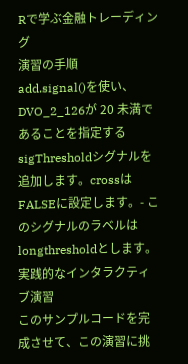Rで学ぶ金融トレーディング
演習の手順
add.signal()を使い、DVO_2_126が 20 未満であることを指定するsigThresholdシグナルを追加します。crossはFALSEに設定します。- このシグナルのラベルは
longthresholdとします。
実践的なインタラクティブ演習
このサンプルコードを完成させて、この演習に挑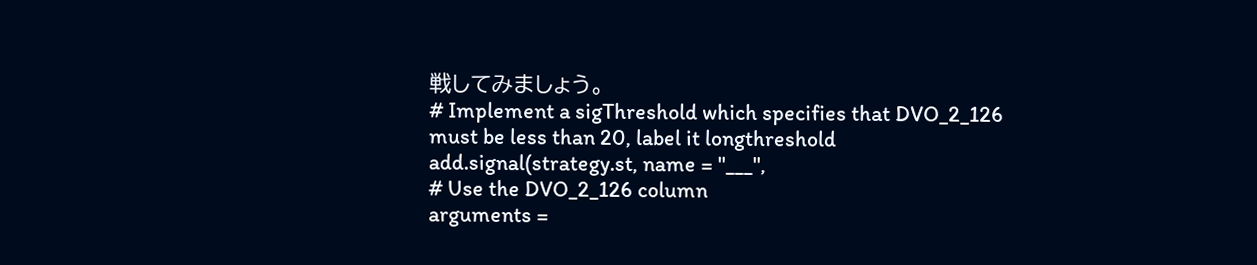戦してみましょう。
# Implement a sigThreshold which specifies that DVO_2_126 must be less than 20, label it longthreshold
add.signal(strategy.st, name = "___",
# Use the DVO_2_126 column
arguments =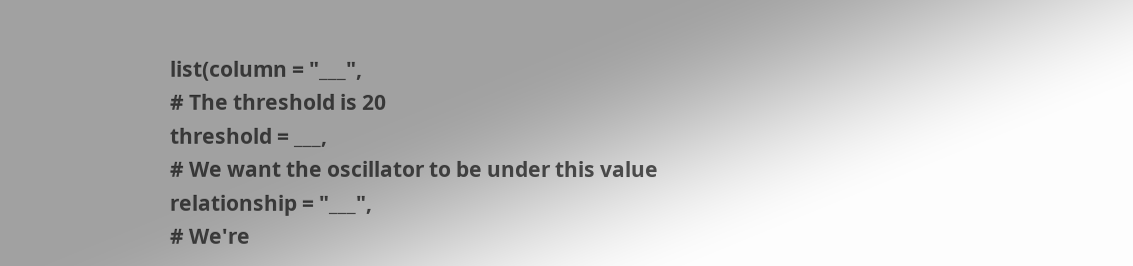list(column = "___",
# The threshold is 20
threshold = ___,
# We want the oscillator to be under this value
relationship = "___",
# We're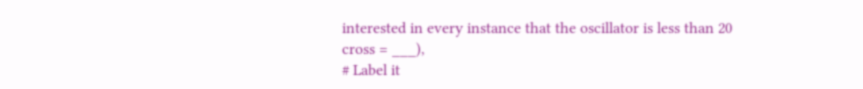interested in every instance that the oscillator is less than 20
cross = ___),
# Label it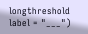longthreshold
label = "___")